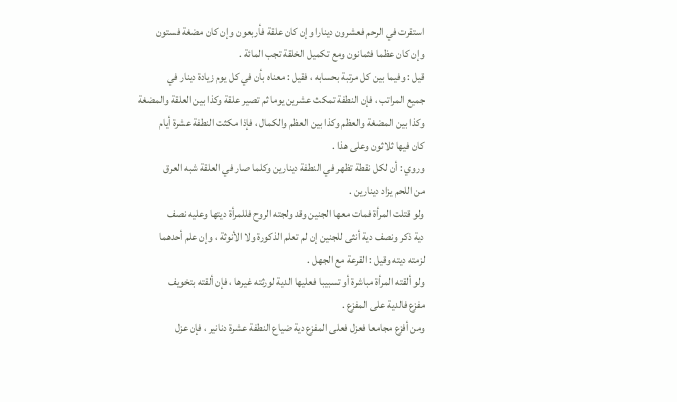استقرت في الرحم فعشرون دينارا وإن كان علقة فأربعون وإن كان مضغة فستون
وإن كان عظما فثمانون ومع تكميل الخلقة تجب المائة .
قيل : وفيما بين كل مرتبة بحسابه ، فقيل : معناه بأن في كل يوم زيادة دينار في
جميع المراتب ، فإن النطفة تمكث عشرين يوما ثم تصير علقة وكذا بين العلقة والمضغة
وكذا بين المضغة والعظم وكذا بين العظم والكمال ، فإذا مكثت النطفة عشرة أيام
كان فيها ثلاثون وعلى هذا .
وروي : أن لكل نقطة تظهر في النطفة دينارين وكلما صار في العلقة شبه العرق
من اللحم يزاد دينارين .
ولو قتلت المرأة فمات معها الجنين وقد ولجته الروح فللمرأة ديتها وعليه نصف
دية ذكر ونصف دية أنثى للجنين إن لم تعلم الذكورة ولا الأنوثة ، وإن علم أحدهما
لزمته ديته وقيل : القرعة مع الجهل .
ولو ألقته المرأة مباشرة أو تسبيبا فعليها الدية لورثته غيرها ، فإن ألقته بتخويف
مفزع فالدية على المفزع .
ومن أفزع مجامعا فعزل فعلى المفزع دية ضياع النطفة عشرة دنانير ، فإن عزل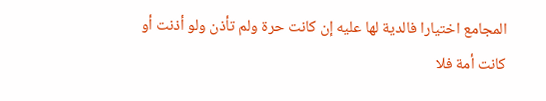المجامع اختيارا فالدية لها عليه إن كانت حرة ولم تأذن ولو أذنت أو كانت أمة فلا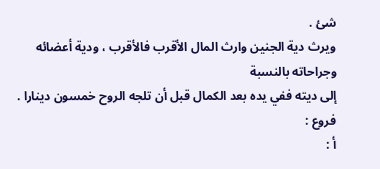شئ .
ويرث دية الجنين وارث المال الأقرب فالأقرب ، ودية أعضائه وجراحاته بالنسبة
إلى ديته ففي يده بعد الكمال قبل أن تلجه الروح خمسون دينارا .
فروع :
أ :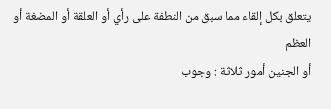يتعلق بكل إلقاء مما سبق من النطفة على رأي أو العلقة أو المضغة أو العظم
أو الجنين أمور ثلاثة : وجوب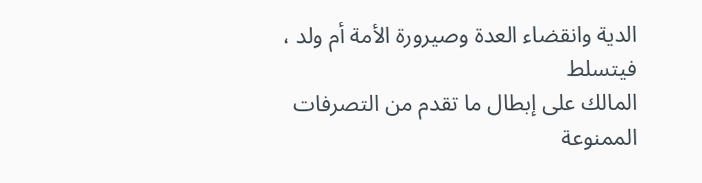الدية وانقضاء العدة وصيرورة الأمة أم ولد ، فيتسلط
المالك على إبطال ما تقدم من التصرفات الممنوعة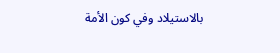بالاستيلاد وفي كون الأمة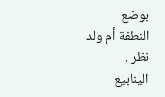بوضع
النطفة أم ولد نظر .
الينابيع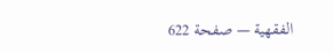الفقهية — صفحة 622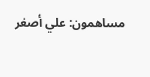مساهمون: علي أصغر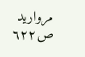مرواريد
ص٦٢٢